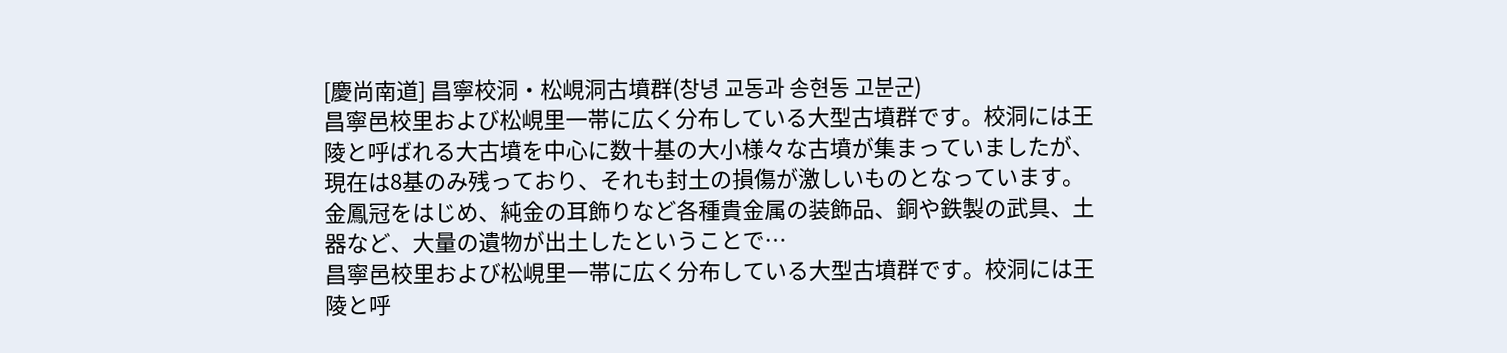[慶尚南道] 昌寧校洞・松峴洞古墳群(창녕 교동과 송현동 고분군)
昌寧邑校里および松峴里一帯に広く分布している大型古墳群です。校洞には王陵と呼ばれる大古墳を中心に数十基の大小様々な古墳が集まっていましたが、現在は8基のみ残っており、それも封土の損傷が激しいものとなっています。金鳳冠をはじめ、純金の耳飾りなど各種貴金属の装飾品、銅や鉄製の武具、土器など、大量の遺物が出土したということで…
昌寧邑校里および松峴里一帯に広く分布している大型古墳群です。校洞には王陵と呼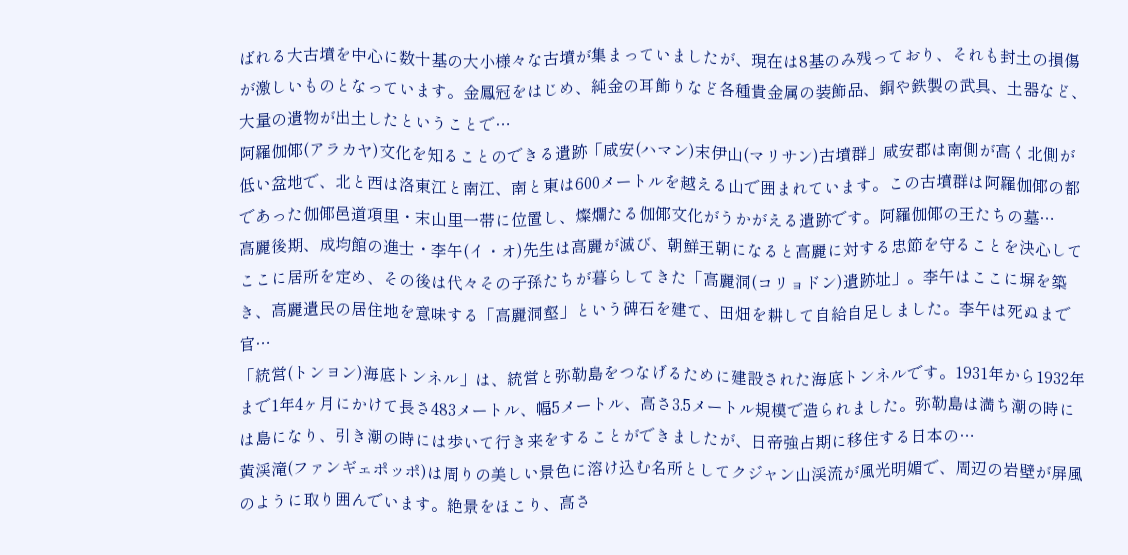ばれる大古墳を中心に数十基の大小様々な古墳が集まっていましたが、現在は8基のみ残っており、それも封土の損傷が激しいものとなっています。金鳳冠をはじめ、純金の耳飾りなど各種貴金属の装飾品、銅や鉄製の武具、土器など、大量の遺物が出土したということで…
阿羅伽倻(アラカヤ)文化を知ることのできる遺跡「咸安(ハマン)末伊山(マリサン)古墳群」咸安郡は南側が高く北側が低い盆地で、北と西は洛東江と南江、南と東は600メートルを越える山で囲まれています。この古墳群は阿羅伽倻の都であった伽倻邑道項里・末山里一帯に位置し、燦爛たる伽倻文化がうかがえる遺跡です。阿羅伽倻の王たちの墓…
高麗後期、成均館の進士・李午(イ・オ)先生は高麗が滅び、朝鮮王朝になると高麗に対する忠節を守ることを決心してここに居所を定め、その後は代々その子孫たちが暮らしてきた「高麗洞(コリョドン)遺跡址」。李午はここに塀を築き、高麗遺民の居住地を意味する「高麗洞壑」という碑石を建て、田畑を耕して自給自足しました。李午は死ぬまで官…
「統営(トンヨン)海底トンネル」は、統営と弥勒島をつなげるために建設された海底トンネルです。1931年から1932年まで1年4ヶ月にかけて長さ483メートル、幅5メートル、高さ3.5メートル規模で造られました。弥勒島は満ち潮の時には島になり、引き潮の時には歩いて行き来をすることができましたが、日帝強占期に移住する日本の…
黄渓滝(ファンギェポッポ)は周りの美しい景色に溶け込む名所としてクジャン山渓流が風光明媚で、周辺の岩壁が屏風のように取り囲んでいます。絶景をほこり、高さ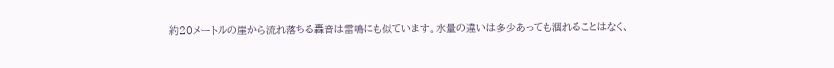約20メートルの崖から流れ落ちる轟音は雷鳴にも似ています。水量の違いは多少あっても涸れることはなく、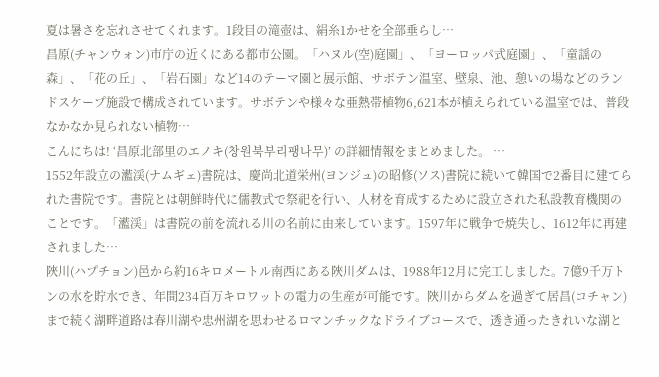夏は暑さを忘れさせてくれます。1段目の滝壺は、絹糸1かせを全部垂らし…
昌原(チャンウォン)市庁の近くにある都市公園。「ハヌル(空)庭園」、「ヨーロッパ式庭園」、「童謡の森」、「花の丘」、「岩石園」など14のテーマ園と展示館、サボテン温室、壁泉、池、憩いの場などのランドスケープ施設で構成されています。サボテンや様々な亜熱帯植物6,621本が植えられている温室では、普段なかなか見られない植物…
こんにちは! ‘昌原北部里のエノキ(창원북부리팽나무)’ の詳細情報をまとめました。 …
1552年設立の灆渓(ナムギェ)書院は、慶尚北道栄州(ヨンジュ)の昭修(ソス)書院に続いて韓国で2番目に建てられた書院です。書院とは朝鮮時代に儒教式で祭祀を行い、人材を育成するために設立された私設教育機関のことです。「灆渓」は書院の前を流れる川の名前に由来しています。1597年に戦争で焼失し、1612年に再建されました…
陜川(ハプチョン)邑から約16キロメートル南西にある陜川ダムは、1988年12月に完工しました。7億9千万トンの水を貯水でき、年間234百万キロワットの電力の生産が可能です。陜川からダムを過ぎて居昌(コチャン)まで続く湖畔道路は春川湖や忠州湖を思わせるロマンチックなドライブコースで、透き通ったきれいな湖と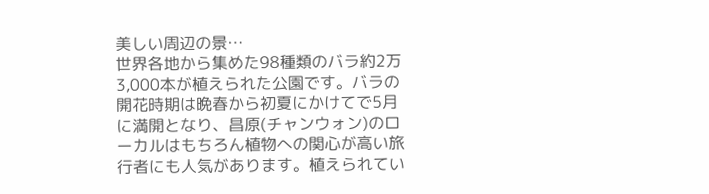美しい周辺の景…
世界各地から集めた98種類のバラ約2万3,000本が植えられた公園です。バラの開花時期は晩春から初夏にかけてで5月に満開となり、昌原(チャンウォン)のローカルはもちろん植物への関心が高い旅行者にも人気があります。植えられてい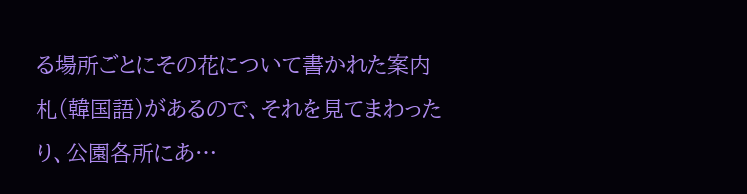る場所ごとにその花について書かれた案内札(韓国語)があるので、それを見てまわったり、公園各所にあ…